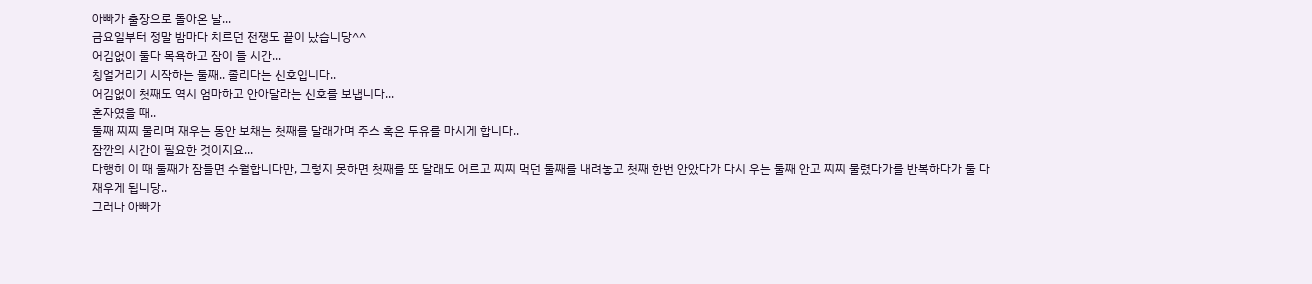아빠가 출장으로 돌아온 날...
금요일부터 정말 밤마다 치르던 전쟁도 끝이 났습니당^^
어김없이 둘다 목욕하고 잠이 들 시간...
칭얼거리기 시작하는 둘째.. 졸리다는 신호입니다..
어김없이 첫째도 역시 엄마하고 안아달라는 신호를 보냅니다...
혼자였을 때..
둘째 찌찌 물리며 재우는 동안 보채는 첫째를 달래가며 주스 혹은 두유를 마시게 합니다..
잠깐의 시간이 필요한 것이지요...
다행히 이 때 둘째가 잠들면 수월합니다만, 그렇지 못하면 첫째를 또 달래도 어르고 찌찌 먹던 둘째를 내려놓고 첫째 한번 안았다가 다시 우는 둘째 안고 찌찌 물렸다가를 반복하다가 둘 다 재우게 됩니당..
그러나 아빠가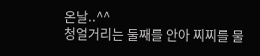온날..^^
청얼거리는 둘째를 안아 찌찌를 물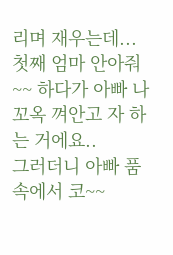리며 재우는데...
첫째 엄마 안아줘~~ 하다가 아빠 나 꼬옥 껴안고 자 하는 거에요..
그러더니 아빠 품 속에서 코~~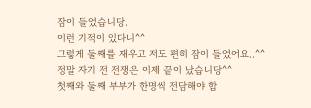잠이 들었습니당.
이런 기적이 있다니^^
그렇게 둘째를 재우고 저도 편히 잠이 들었어요..^^
정말 자기 전 전쟁은 이제 끝이 났습니당^^
첫째와 둘째 부부가 한명씩 전담해야 합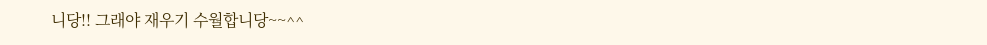니당!! 그래야 재우기 수월합니당~~^^